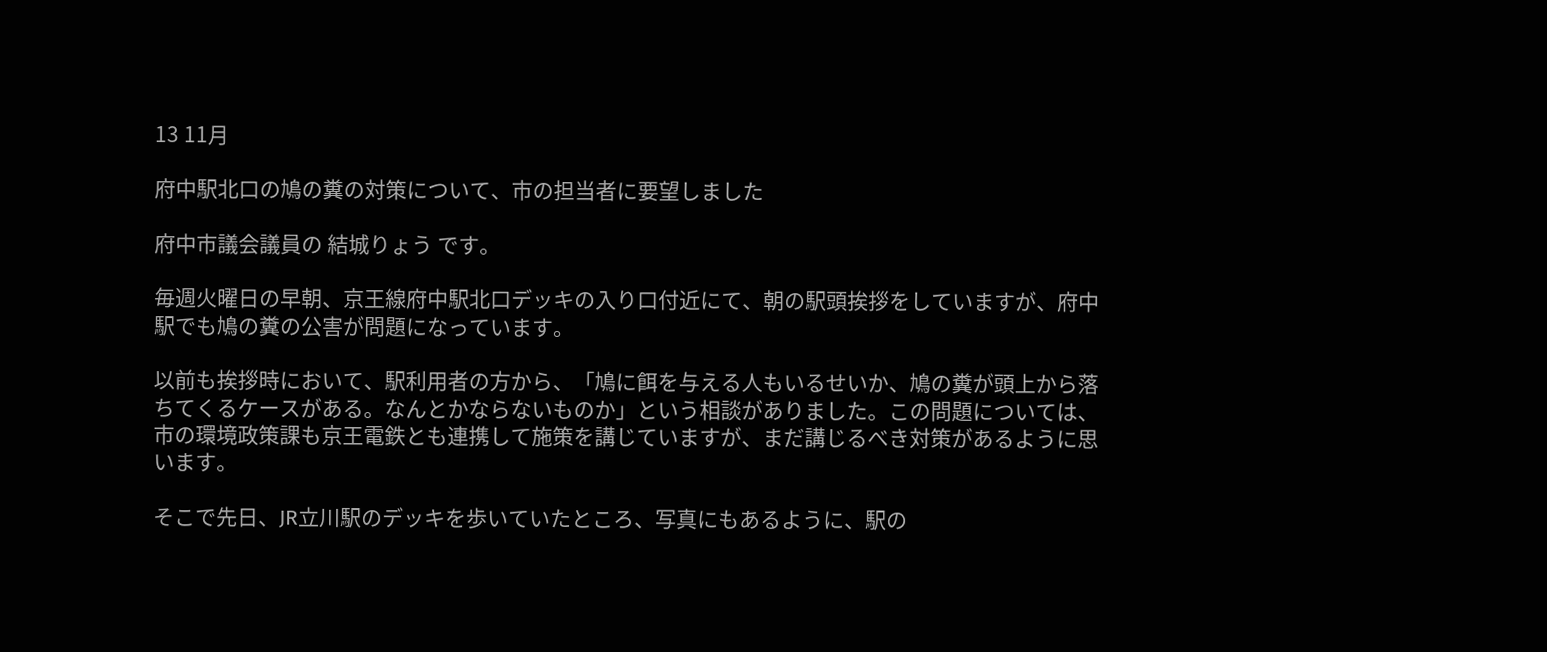13 11月

府中駅北口の鳩の糞の対策について、市の担当者に要望しました

府中市議会議員の 結城りょう です。

毎週火曜日の早朝、京王線府中駅北口デッキの入り口付近にて、朝の駅頭挨拶をしていますが、府中駅でも鳩の糞の公害が問題になっています。

以前も挨拶時において、駅利用者の方から、「鳩に餌を与える人もいるせいか、鳩の糞が頭上から落ちてくるケースがある。なんとかならないものか」という相談がありました。この問題については、市の環境政策課も京王電鉄とも連携して施策を講じていますが、まだ講じるべき対策があるように思います。

そこで先日、JR立川駅のデッキを歩いていたところ、写真にもあるように、駅の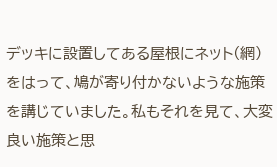デッキに設置してある屋根にネット(網)をはって、鳩が寄り付かないような施策を講じていました。私もそれを見て、大変良い施策と思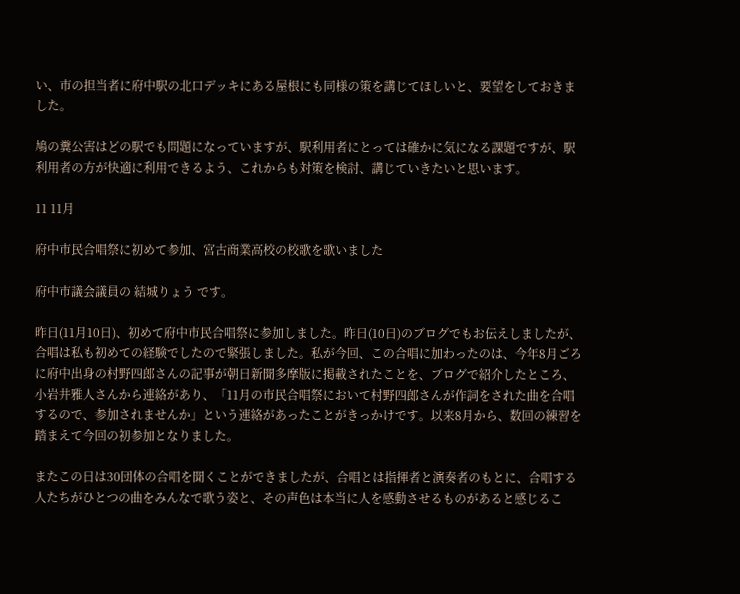い、市の担当者に府中駅の北口デッキにある屋根にも同様の策を講じてほしいと、要望をしておきました。

鳩の糞公害はどの駅でも問題になっていますが、駅利用者にとっては確かに気になる課題ですが、駅利用者の方が快適に利用できるよう、これからも対策を検討、講じていきたいと思います。

11 11月

府中市民合唱祭に初めて参加、宮古商業高校の校歌を歌いました

府中市議会議員の 結城りょう です。

昨日(11月10日)、初めて府中市民合唱祭に参加しました。昨日(10日)のブログでもお伝えしましたが、合唱は私も初めての経験でしたので緊張しました。私が今回、この合唱に加わったのは、今年8月ごろに府中出身の村野四郎さんの記事が朝日新聞多摩版に掲載されたことを、ブログで紹介したところ、小岩井雅人さんから連絡があり、「11月の市民合唱祭において村野四郎さんが作詞をされた曲を合唱するので、参加されませんか」という連絡があったことがきっかけです。以来8月から、数回の練習を踏まえて今回の初参加となりました。

またこの日は30団体の合唱を聞くことができましたが、合唱とは指揮者と演奏者のもとに、合唱する人たちがひとつの曲をみんなで歌う姿と、その声色は本当に人を感動させるものがあると感じるこ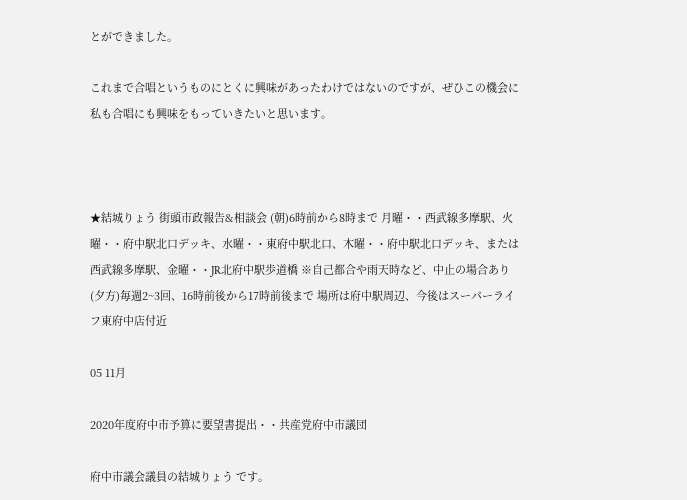とができました。

これまで合唱というものにとくに興味があったわけではないのですが、ぜひこの機会に私も合唱にも興味をもっていきたいと思います。



★結城りょう 街頭市政報告&相談会 (朝)6時前から8時まで 月曜・・西武線多摩駅、火曜・・府中駅北口デッキ、水曜・・東府中駅北口、木曜・・府中駅北口デッキ、または西武線多摩駅、金曜・・JR北府中駅歩道橋 ※自己都合や雨天時など、中止の場合あり (夕方)毎週2~3回、16時前後から17時前後まで 場所は府中駅周辺、今後はスーパーライフ東府中店付近

05 11月

2020年度府中市予算に要望書提出・・共産党府中市議団

府中市議会議員の結城りょう です。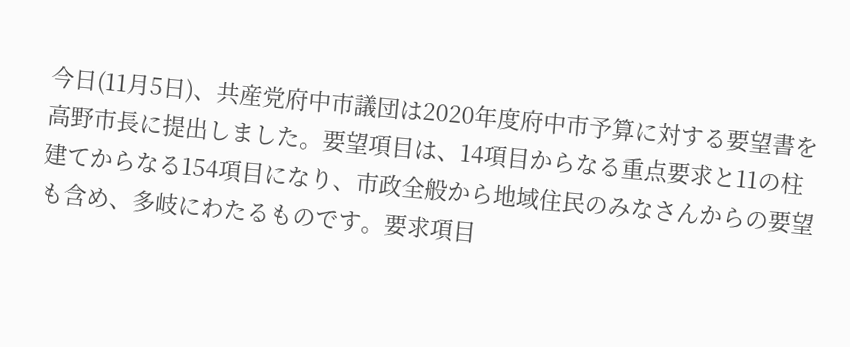今日(11月5日)、共産党府中市議団は2020年度府中市予算に対する要望書を高野市長に提出しました。要望項目は、14項目からなる重点要求と11の柱建てからなる154項目になり、市政全般から地域住民のみなさんからの要望も含め、多岐にわたるものです。要求項目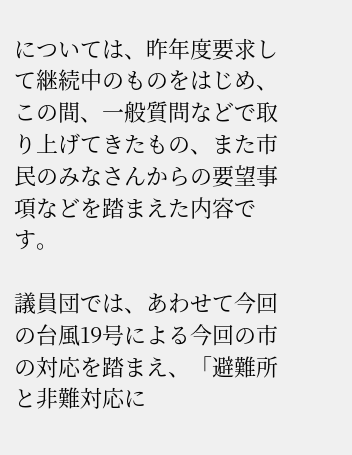については、昨年度要求して継続中のものをはじめ、この間、一般質問などで取り上げてきたもの、また市民のみなさんからの要望事項などを踏まえた内容です。

議員団では、あわせて今回の台風19号による今回の市の対応を踏まえ、「避難所と非難対応に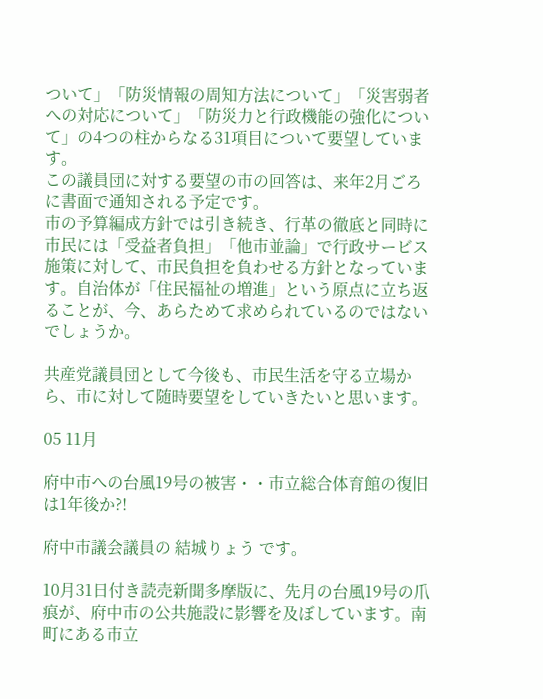ついて」「防災情報の周知方法について」「災害弱者への対応について」「防災力と行政機能の強化について」の4つの柱からなる31項目について要望しています。
この議員団に対する要望の市の回答は、来年2月ごろに書面で通知される予定です。
市の予算編成方針では引き続き、行革の徹底と同時に市民には「受益者負担」「他市並論」で行政サービス施策に対して、市民負担を負わせる方針となっています。自治体が「住民福祉の増進」という原点に立ち返ることが、今、あらためて求められているのではないでしょうか。

共産党議員団として今後も、市民生活を守る立場から、市に対して随時要望をしていきたいと思います。

05 11月

府中市への台風19号の被害・・市立総合体育館の復旧は1年後か?!

府中市議会議員の 結城りょう です。

10月31日付き読売新聞多摩版に、先月の台風19号の爪痕が、府中市の公共施設に影響を及ぼしています。南町にある市立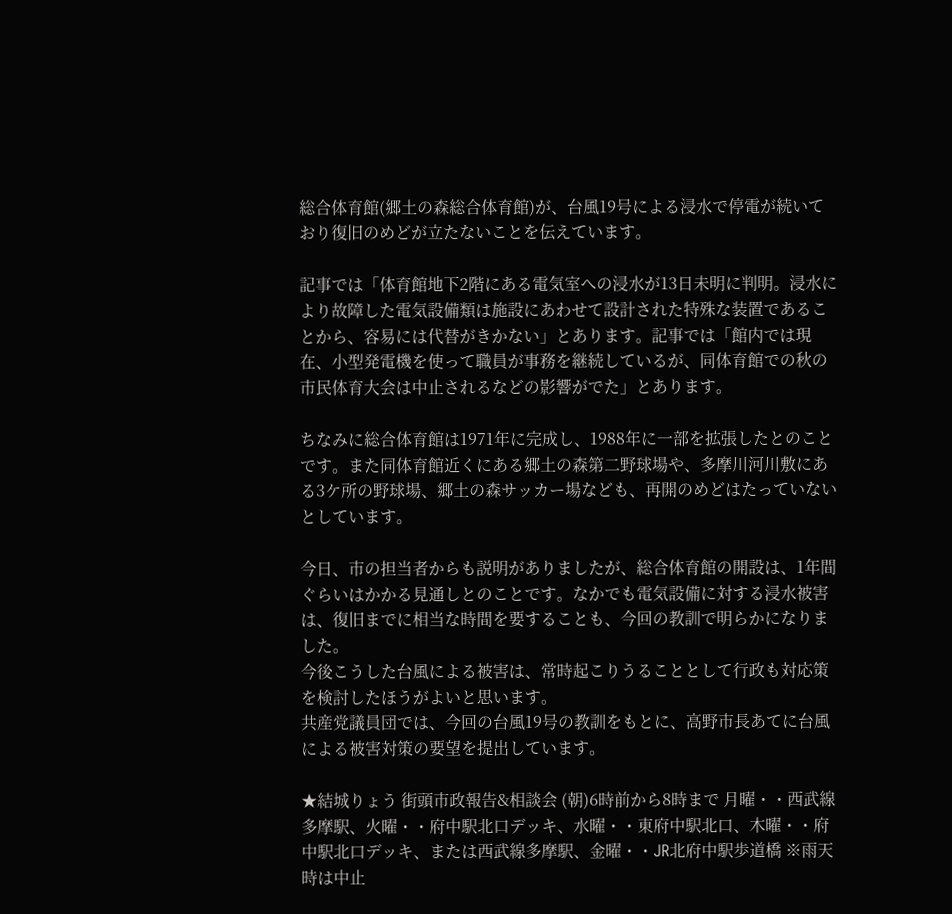総合体育館(郷土の森総合体育館)が、台風19号による浸水で停電が続いており復旧のめどが立たないことを伝えています。

記事では「体育館地下2階にある電気室への浸水が13日未明に判明。浸水により故障した電気設備類は施設にあわせて設計された特殊な装置であることから、容易には代替がきかない」とあります。記事では「館内では現在、小型発電機を使って職員が事務を継続しているが、同体育館での秋の市民体育大会は中止されるなどの影響がでた」とあります。

ちなみに総合体育館は1971年に完成し、1988年に一部を拡張したとのことです。また同体育館近くにある郷土の森第二野球場や、多摩川河川敷にある3ケ所の野球場、郷土の森サッカー場なども、再開のめどはたっていないとしています。

今日、市の担当者からも説明がありましたが、総合体育館の開設は、1年間ぐらいはかかる見通しとのことです。なかでも電気設備に対する浸水被害は、復旧までに相当な時間を要することも、今回の教訓で明らかになりました。
今後こうした台風による被害は、常時起こりうることとして行政も対応策を検討したほうがよいと思います。
共産党議員団では、今回の台風19号の教訓をもとに、高野市長あてに台風による被害対策の要望を提出しています。

★結城りょう 街頭市政報告&相談会 (朝)6時前から8時まで 月曜・・西武線多摩駅、火曜・・府中駅北口デッキ、水曜・・東府中駅北口、木曜・・府中駅北口デッキ、または西武線多摩駅、金曜・・JR北府中駅歩道橋 ※雨天時は中止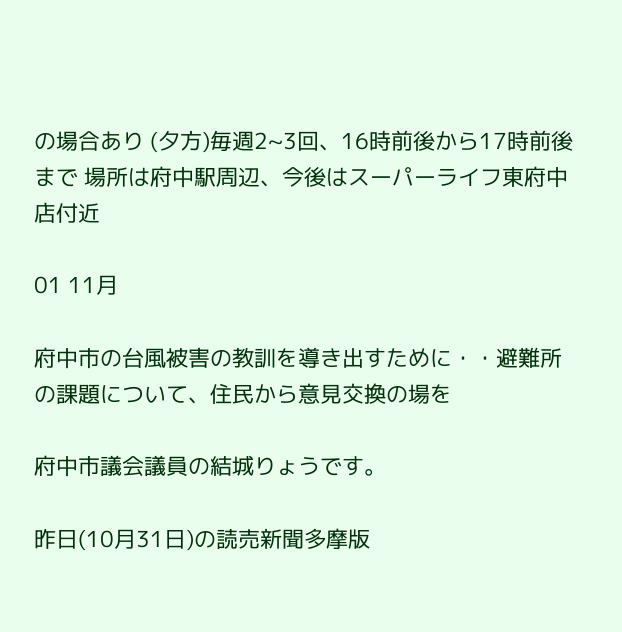の場合あり (夕方)毎週2~3回、16時前後から17時前後まで 場所は府中駅周辺、今後はスーパーライフ東府中店付近

01 11月

府中市の台風被害の教訓を導き出すために・・避難所の課題について、住民から意見交換の場を

府中市議会議員の結城りょうです。

昨日(10月31日)の読売新聞多摩版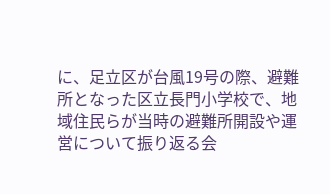に、足立区が台風19号の際、避難所となった区立長門小学校で、地域住民らが当時の避難所開設や運営について振り返る会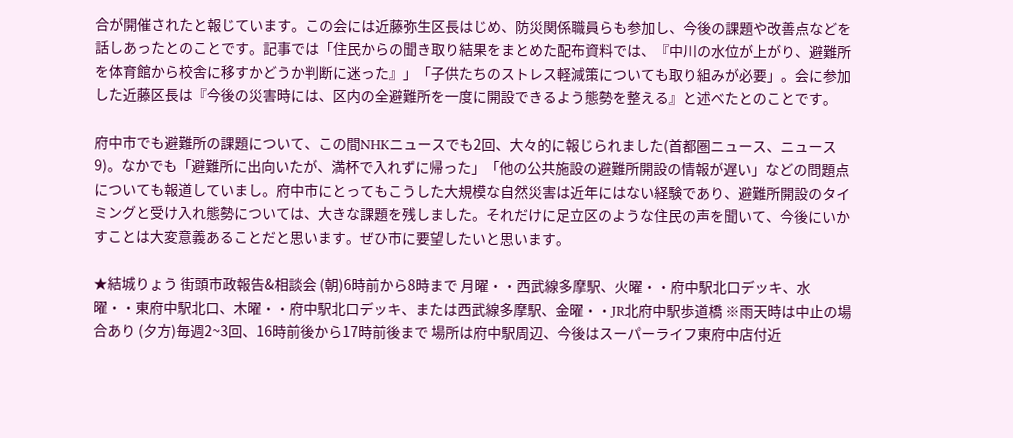合が開催されたと報じています。この会には近藤弥生区長はじめ、防災関係職員らも参加し、今後の課題や改善点などを話しあったとのことです。記事では「住民からの聞き取り結果をまとめた配布資料では、『中川の水位が上がり、避難所を体育館から校舎に移すかどうか判断に迷った』」「子供たちのストレス軽減策についても取り組みが必要」。会に参加した近藤区長は『今後の災害時には、区内の全避難所を一度に開設できるよう態勢を整える』と述べたとのことです。

府中市でも避難所の課題について、この間NHKニュースでも2回、大々的に報じられました(首都圏ニュース、ニュース9)。なかでも「避難所に出向いたが、満杯で入れずに帰った」「他の公共施設の避難所開設の情報が遅い」などの問題点についても報道していまし。府中市にとってもこうした大規模な自然災害は近年にはない経験であり、避難所開設のタイミングと受け入れ態勢については、大きな課題を残しました。それだけに足立区のような住民の声を聞いて、今後にいかすことは大変意義あることだと思います。ぜひ市に要望したいと思います。

★結城りょう 街頭市政報告&相談会 (朝)6時前から8時まで 月曜・・西武線多摩駅、火曜・・府中駅北口デッキ、水曜・・東府中駅北口、木曜・・府中駅北口デッキ、または西武線多摩駅、金曜・・JR北府中駅歩道橋 ※雨天時は中止の場合あり (夕方)毎週2~3回、16時前後から17時前後まで 場所は府中駅周辺、今後はスーパーライフ東府中店付近